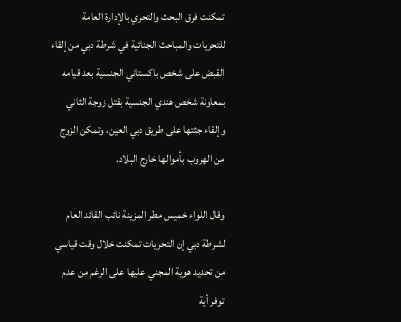تمكنت فرق البحث والتحري بالإدارة العامة للتحريات والمباحث الجنائية في شرطة دبي من إلقاء القبض على شخص باكستاني الجنسية بعد قيامه بمعاونة شخص هندي الجنسية بقتل زوجة الثاني وإلقاء جثتها على طريق دبي العين، وتمكن الزوج من الهروب بأموالها خارج البلاد.

وقال اللواء خميس مطر المزينة نائب القائد العام لشرطة دبي إن التحريات تمكنت خلال وقت قياسي من تحديد هوية المجني عليها على الرغم من عدم توفر أية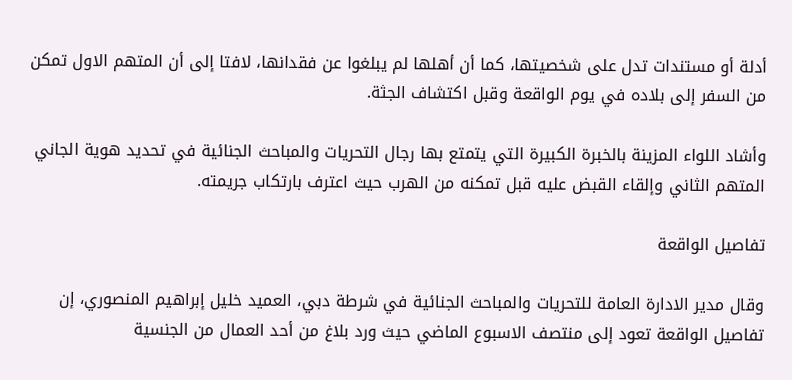أدلة أو مستندات تدل على شخصيتها، كما أن أهلها لم يبلغوا عن فقدانها، لافتا إلى أن المتهم الاول تمكن من السفر إلى بلاده في يوم الواقعة وقبل اكتشاف الجثة.

وأشاد اللواء المزينة بالخبرة الكبيرة التي يتمتع بها رجال التحريات والمباحث الجنائية في تحديد هوية الجاني المتهم الثاني وإلقاء القبض عليه قبل تمكنه من الهرب حيث اعترف بارتكاب جريمته.

تفاصيل الواقعة

وقال مدير الادارة العامة للتحريات والمباحث الجنائية في شرطة دبي، العميد خليل إبراهيم المنصوري، إن تفاصيل الواقعة تعود إلى منتصف الاسبوع الماضي حيث ورد بلاغ من أحد العمال من الجنسية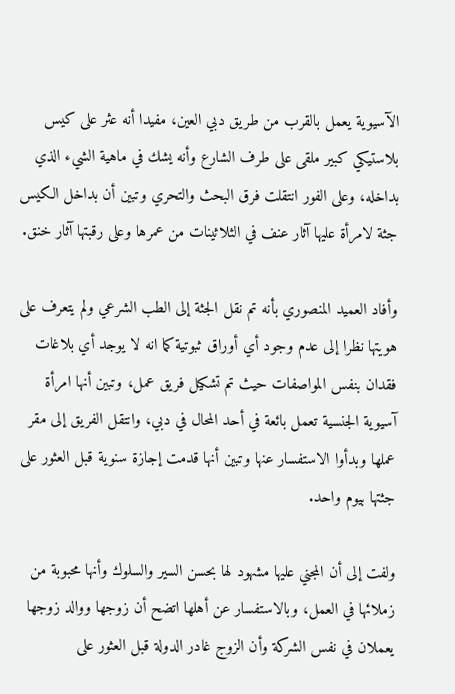الآسيوية يعمل بالقرب من طريق دبي العين، مفيدا أنه عثر على كيس بلاستيكي كبير ملقى على طرف الشارع وأنه يشك في ماهية الشيء الذي بداخله، وعلى الفور انتقلت فرق البحث والتحري وتبين أن بداخل الكيس جثة لامرأة عليها آثار عنف في الثلاثينات من عمرها وعلى رقبتها آثار خنق.

وأفاد العميد المنصوري بأنه تم نقل الجثة إلى الطب الشرعي ولم يتعرف على هويتها نظرا إلى عدم وجود أي أوراق ثبوتية كما انه لا يوجد أي بلاغات فقدان بنفس المواصفات حيث تم تشكيل فريق عمل، وتبين أنها امرأة آسيوية الجنسية تعمل بائعة في أحد المحال في دبي، وانتقل الفريق إلى مقر عملها وبدأوا الاستفسار عنها وتبين أنها قدمت إجازة سنوية قبل العثور على جثتها بيوم واحد.

ولفت إلى أن المجني عليها مشهود لها بحسن السير والسلوك وأنها محبوبة من زملائها في العمل، وبالاستفسار عن أهلها اتضح أن زوجها ووالد زوجها يعملان في نفس الشركة وأن الزوج غادر الدولة قبل العثور على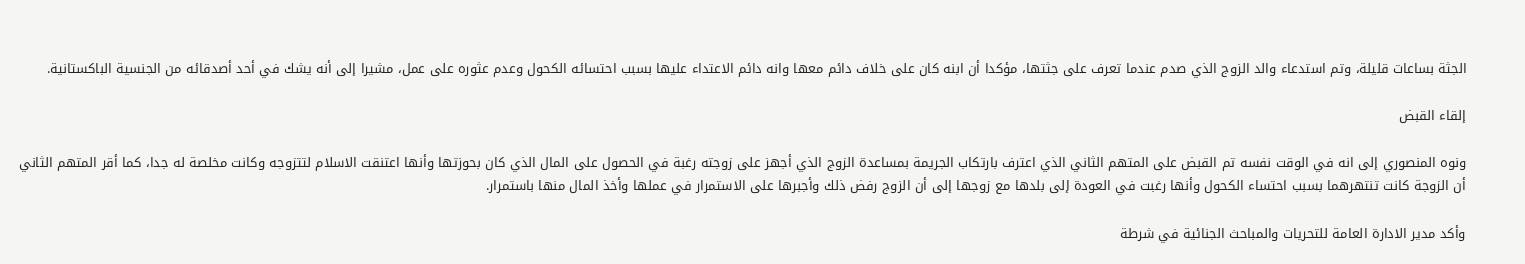الجثة بساعات قليلة، وتم استدعاء والد الزوج الذي صدم عندما تعرف على جثتها، مؤكدا أن ابنه كان على خلاف دائم معها وانه دائم الاعتداء عليها بسبب احتسائه الكحول وعدم عثوره على عمل، مشيرا إلى أنه يشك في أحد أصدقائه من الجنسية الباكستانية.

إلقاء القبض

ونوه المنصوري إلى انه في الوقت نفسه تم القبض على المتهم الثاني الذي اعترف بارتكاب الجريمة بمساعدة الزوج الذي أجهز على زوجته رغبة في الحصول على المال الذي كان بحوزتها وأنها اعتنقت الاسلام لتتزوجه وكانت مخلصة له جدا، كما أقر المتهم الثاني أن الزوجة كانت تنتهرهما بسبب احتساء الكحول وأنها رغبت في العودة إلى بلدها مع زوجها إلى أن الزوج رفض ذلك وأجبرها على الاستمرار في عملها وأخذ المال منها باستمرار.

وأكد مدير الادارة العامة للتحريات والمباحث الجنائية في شرطة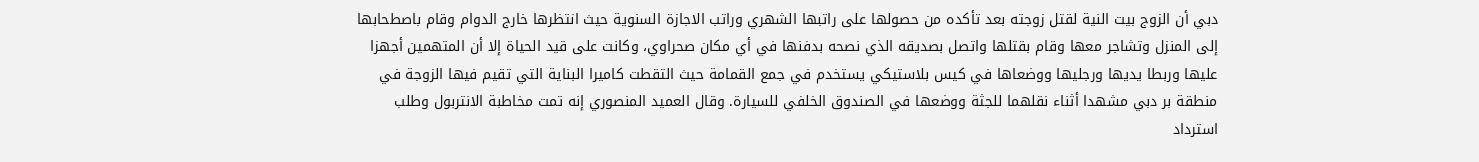دبي أن الزوج بيت النية لقتل زوجته بعد تأكده من حصولها على راتبها الشهري وراتب الاجازة السنوية حيث انتظرها خارج الدوام وقام باصطحابها إلى المنزل وتشاجر معها وقام بقتلها واتصل بصديقه الذي نصحه بدفنها في أي مكان صحراوي، وكانت على قيد الحياة إلا أن المتهمين أجهزا عليها وربطا يديها ورجليها ووضعاها في كيس بلاستيكي يستخدم في جمع القمامة حيث التقطت كاميرا البناية التي تقيم فيها الزوجة في منطقة بر دبي مشهدا أثناء نقلهما للجثة ووضعها في الصندوق الخلفي للسيارة. وقال العميد المنصوري إنه تمت مخاطبة الانتربول وطلب استرداد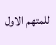للمتهم الاول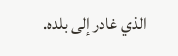الذي غادر إلى بلده.